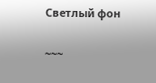Светлый фон

~~~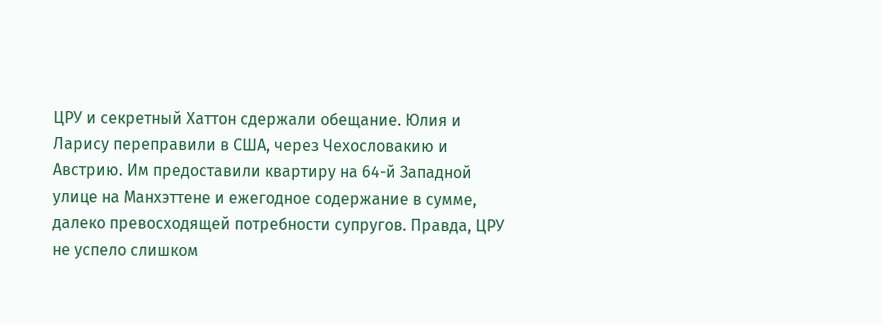ЦРУ и секретный Хаттон сдержали обещание. Юлия и Ларису переправили в США, через Чехословакию и Австрию. Им предоставили квартиру на 64-й Западной улице на Манхэттене и ежегодное содержание в сумме, далеко превосходящей потребности супругов. Правда, ЦРУ не успело слишком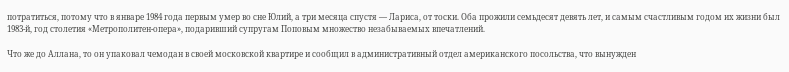потратиться, потому что в январе 1984 года первым умер во сне Юлий, а три месяца спустя — Лариса, от тоски. Оба прожили семьдесят девять лет, и самым счастливым годом их жизни был 1983-й, год столетия «Метрополитен-опера», подаривший супругам Поповым множество незабываемых впечатлений.

Что же до Аллана, то он упаковал чемодан в своей московской квартире и сообщил в административный отдел американского посольства, что вынужден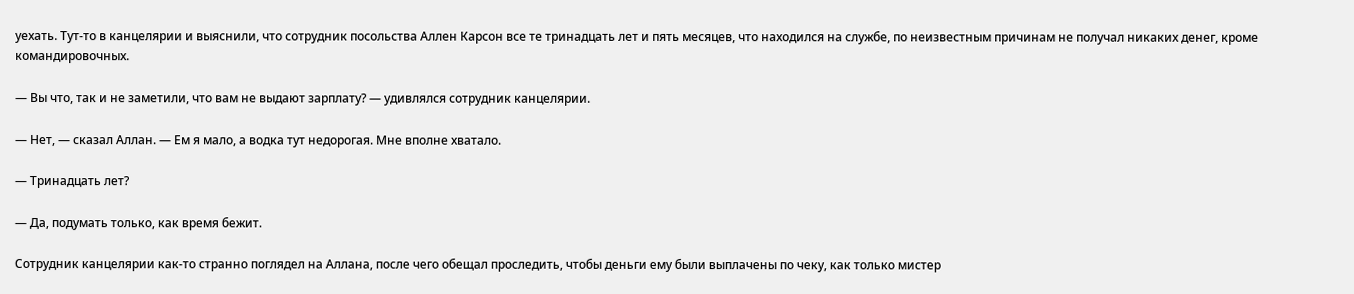уехать. Тут-то в канцелярии и выяснили, что сотрудник посольства Аллен Карсон все те тринадцать лет и пять месяцев, что находился на службе, по неизвестным причинам не получал никаких денег, кроме командировочных.

— Вы что, так и не заметили, что вам не выдают зарплату? — удивлялся сотрудник канцелярии.

— Нет, — сказал Аллан. — Ем я мало, а водка тут недорогая. Мне вполне хватало.

— Тринадцать лет?

— Да, подумать только, как время бежит.

Сотрудник канцелярии как-то странно поглядел на Аллана, после чего обещал проследить, чтобы деньги ему были выплачены по чеку, как только мистер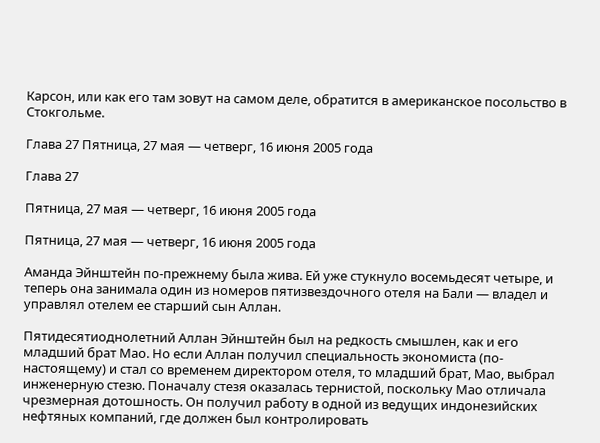Карсон, или как его там зовут на самом деле, обратится в американское посольство в Стокгольме.

Глава 27 Пятница, 27 мая — четверг, 16 июня 2005 года

Глава 27

Пятница, 27 мая — четверг, 16 июня 2005 года

Пятница, 27 мая — четверг, 16 июня 2005 года

Аманда Эйнштейн по-прежнему была жива. Ей уже стукнуло восемьдесят четыре, и теперь она занимала один из номеров пятизвездочного отеля на Бали — владел и управлял отелем ее старший сын Аллан.

Пятидесятиоднолетний Аллан Эйнштейн был на редкость смышлен, как и его младший брат Мао. Но если Аллан получил специальность экономиста (по-настоящему) и стал со временем директором отеля, то младший брат, Мао, выбрал инженерную стезю. Поначалу стезя оказалась тернистой, поскольку Мао отличала чрезмерная дотошность. Он получил работу в одной из ведущих индонезийских нефтяных компаний, где должен был контролировать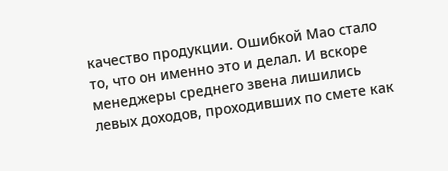качество продукции. Ошибкой Мао стало то, что он именно это и делал. И вскоре менеджеры среднего звена лишились левых доходов, проходивших по смете как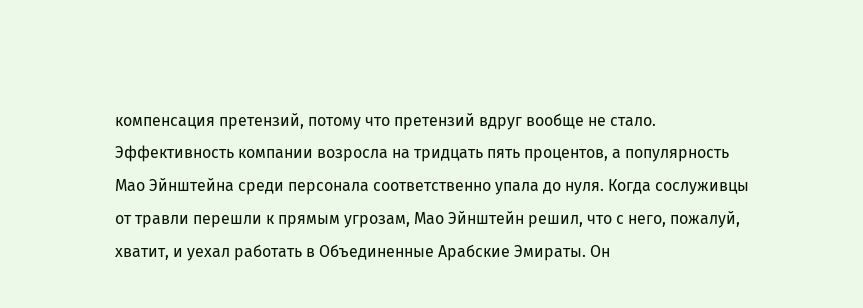компенсация претензий, потому что претензий вдруг вообще не стало. Эффективность компании возросла на тридцать пять процентов, а популярность Мао Эйнштейна среди персонала соответственно упала до нуля. Когда сослуживцы от травли перешли к прямым угрозам, Мао Эйнштейн решил, что с него, пожалуй, хватит, и уехал работать в Объединенные Арабские Эмираты. Он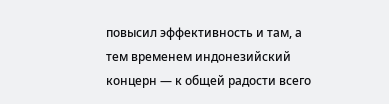повысил эффективность и там, а тем временем индонезийский концерн — к общей радости всего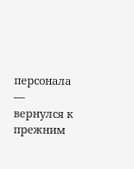персонала — вернулся к прежним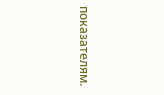показателям.